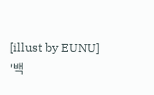[illust by EUNU]
'백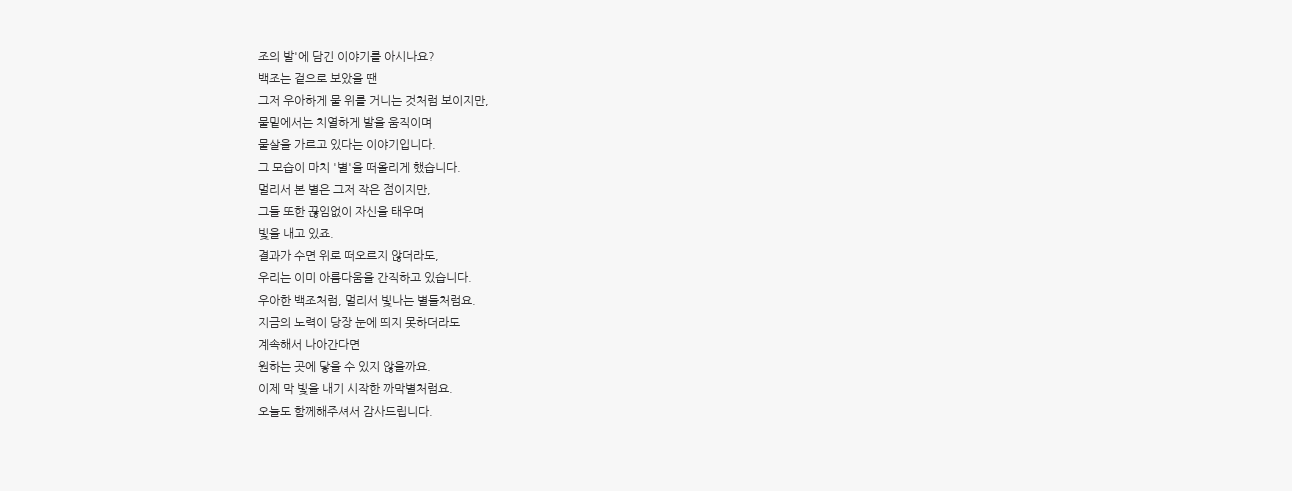조의 발'에 담긴 이야기를 아시나요?
백조는 겉으로 보았을 땐
그저 우아하게 물 위를 거니는 것처럼 보이지만,
물밑에서는 치열하게 발을 움직이며
물살을 가르고 있다는 이야기입니다.
그 모습이 마치 '별'을 떠올리게 했습니다.
멀리서 본 별은 그저 작은 점이지만,
그들 또한 끊임없이 자신을 태우며
빛을 내고 있죠.
결과가 수면 위로 떠오르지 않더라도,
우리는 이미 아름다움을 간직하고 있습니다.
우아한 백조처럼, 멀리서 빛나는 별들처럼요.
지금의 노력이 당장 눈에 띄지 못하더라도
계속해서 나아간다면
원하는 곳에 닿을 수 있지 않을까요.
이제 막 빛을 내기 시작한 까막별처럼요.
오늘도 함께해주셔서 감사드립니다.